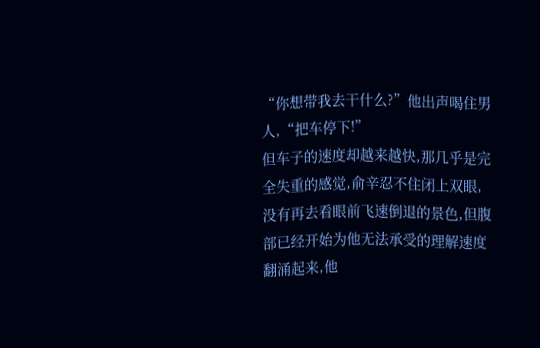“你想带我去干什么?”他出声喝住男人,“把车停下!”
但车子的速度却越来越快,那几乎是完全失重的感觉,俞辛忍不住闭上双眼,没有再去看眼前飞速倒退的景色,但腹部已经开始为他无法承受的理解速度翻涌起来,他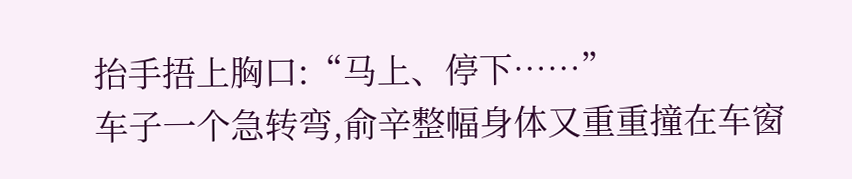抬手捂上胸口:“马上、停下……”
车子一个急转弯,俞辛整幅身体又重重撞在车窗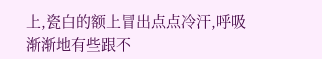上,瓷白的额上冒出点点冷汗,呼吸渐渐地有些跟不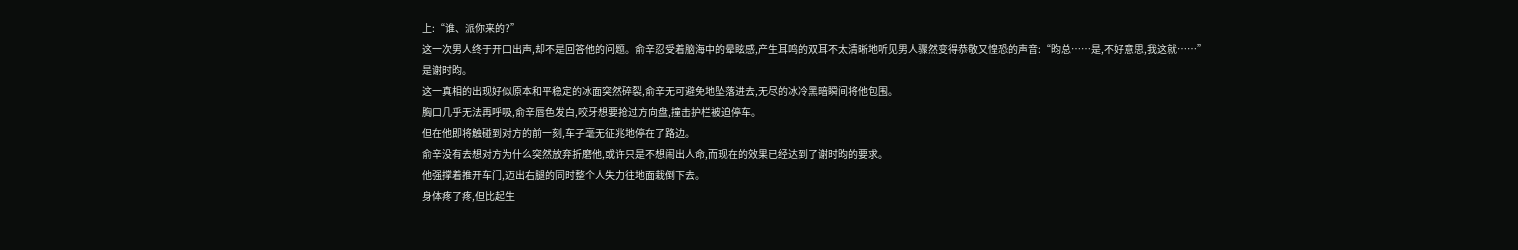上:“谁、派你来的?”
这一次男人终于开口出声,却不是回答他的问题。俞辛忍受着脑海中的晕眩感,产生耳鸣的双耳不太清晰地听见男人骤然变得恭敬又惶恐的声音:“昀总……是,不好意思,我这就……”
是谢时昀。
这一真相的出现好似原本和平稳定的冰面突然碎裂,俞辛无可避免地坠落进去,无尽的冰冷黑暗瞬间将他包围。
胸口几乎无法再呼吸,俞辛唇色发白,咬牙想要抢过方向盘,撞击护栏被迫停车。
但在他即将触碰到对方的前一刻,车子毫无征兆地停在了路边。
俞辛没有去想对方为什么突然放弃折磨他,或许只是不想闹出人命,而现在的效果已经达到了谢时昀的要求。
他强撑着推开车门,迈出右腿的同时整个人失力往地面栽倒下去。
身体疼了疼,但比起生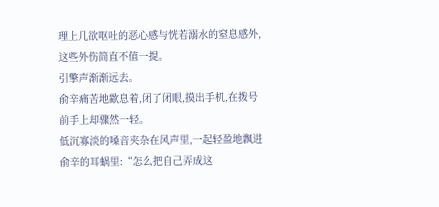理上几欲呕吐的恶心感与恍若溺水的窒息感外,这些外伤简直不值一提。
引擎声渐渐远去。
俞辛痛苦地歂息着,闭了闭眼,摸出手机,在拨号前手上却骤然一轻。
低沉寡淡的嗓音夹杂在风声里,一起轻盈地飘进俞辛的耳蜗里:“怎么把自己弄成这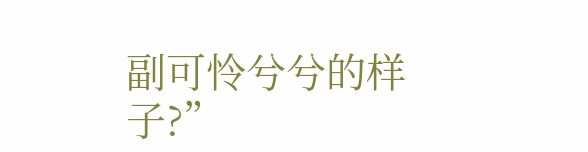副可怜兮兮的样子?”